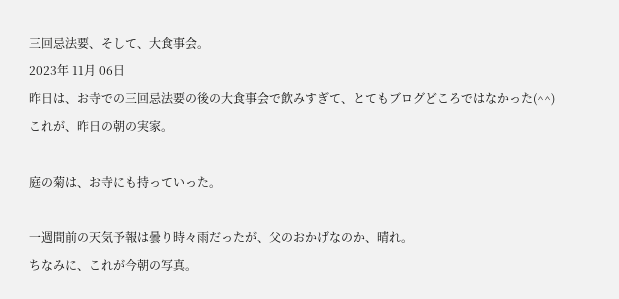三回忌法要、そして、大食事会。
2023年 11月 06日
昨日は、お寺での三回忌法要の後の大食事会で飲みすぎて、とてもブログどころではなかった(^^)
これが、昨日の朝の実家。

庭の菊は、お寺にも持っていった。

一週間前の天気予報は曇り時々雨だったが、父のおかげなのか、晴れ。
ちなみに、これが今朝の写真。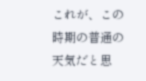これが、この時期の普通の天気だと思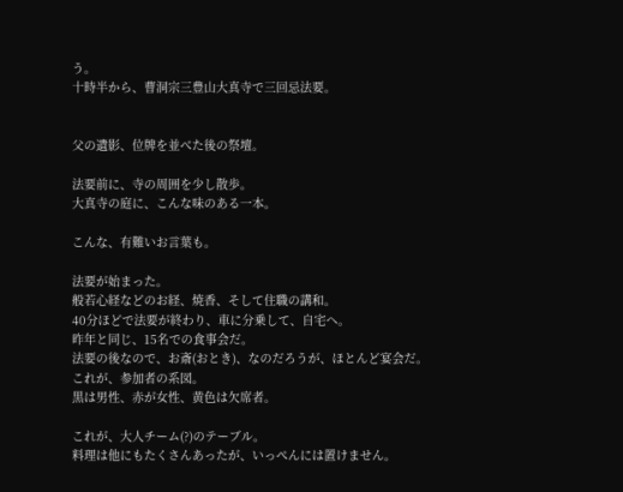う。
十時半から、曹洞宗三豊山大真寺で三回忌法要。


父の遺影、位牌を並べた後の祭壇。

法要前に、寺の周囲を少し散歩。
大真寺の庭に、こんな味のある一本。

こんな、有難いお言葉も。

法要が始まった。
般若心経などのお経、焼香、そして住職の講和。
40分ほどで法要が終わり、車に分乗して、自宅へ。
昨年と同じ、15名での食事会だ。
法要の後なので、お斎(おとき)、なのだろうが、ほとんど宴会だ。
これが、参加者の系図。
黒は男性、赤が女性、黄色は欠席者。

これが、大人チーム(?)のテーブル。
料理は他にもたくさんあったが、いっぺんには置けません。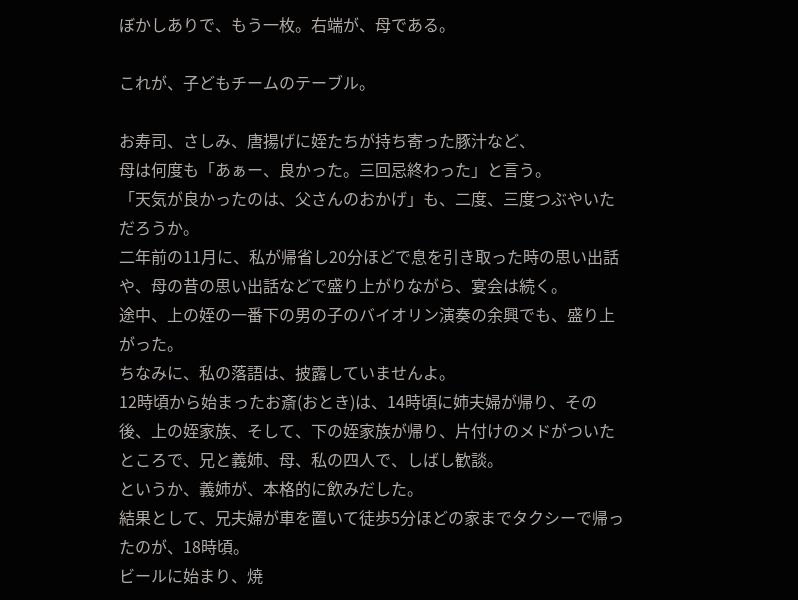ぼかしありで、もう一枚。右端が、母である。

これが、子どもチームのテーブル。

お寿司、さしみ、唐揚げに姪たちが持ち寄った豚汁など、
母は何度も「あぁー、良かった。三回忌終わった」と言う。
「天気が良かったのは、父さんのおかげ」も、二度、三度つぶやいただろうか。
二年前の11月に、私が帰省し20分ほどで息を引き取った時の思い出話や、母の昔の思い出話などで盛り上がりながら、宴会は続く。
途中、上の姪の一番下の男の子のバイオリン演奏の余興でも、盛り上がった。
ちなみに、私の落語は、披露していませんよ。
12時頃から始まったお斎(おとき)は、14時頃に姉夫婦が帰り、その後、上の姪家族、そして、下の姪家族が帰り、片付けのメドがついたところで、兄と義姉、母、私の四人で、しばし歓談。
というか、義姉が、本格的に飲みだした。
結果として、兄夫婦が車を置いて徒歩5分ほどの家までタクシーで帰ったのが、18時頃。
ビールに始まり、焼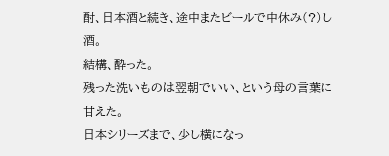酎、日本酒と続き、途中またビールで中休み(?)し酒。
結構、酔った。
残った洗いものは翌朝でいい、という母の言葉に甘えた。
日本シリーズまで、少し横になっ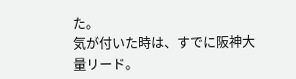た。
気が付いた時は、すでに阪神大量リード。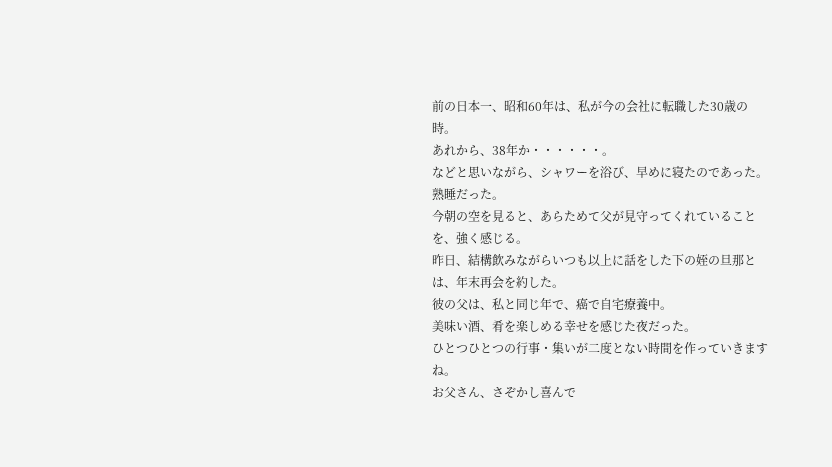前の日本一、昭和60年は、私が今の会社に転職した30歳の時。
あれから、38年か・・・・・・。
などと思いながら、シャワーを浴び、早めに寝たのであった。
熟睡だった。
今朝の空を見ると、あらためて父が見守ってくれていることを、強く感じる。
昨日、結構飲みながらいつも以上に話をした下の姪の旦那とは、年末再会を約した。
彼の父は、私と同じ年で、癌で自宅療養中。
美味い酒、肴を楽しめる幸せを感じた夜だった。
ひとつひとつの行事・集いが二度とない時間を作っていきますね。
お父さん、さぞかし喜んで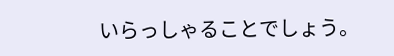いらっしゃることでしょう。